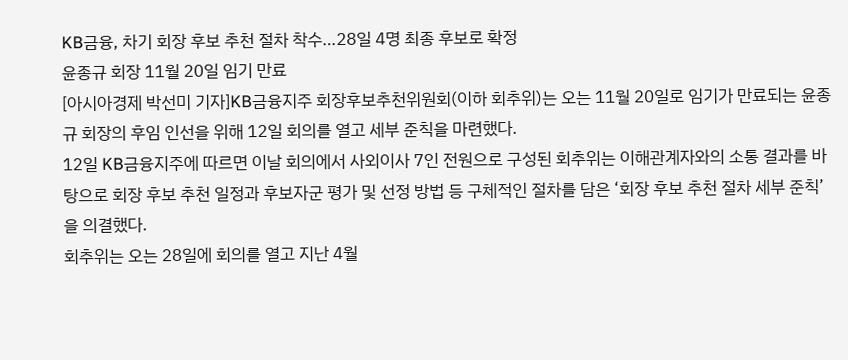KB금융, 차기 회장 후보 추천 절차 착수…28일 4명 최종 후보로 확정
윤종규 회장 11월 20일 임기 만료
[아시아경제 박선미 기자]KB금융지주 회장후보추천위원회(이하 회추위)는 오는 11월 20일로 임기가 만료되는 윤종규 회장의 후임 인선을 위해 12일 회의를 열고 세부 준칙을 마련했다.
12일 KB금융지주에 따르면 이날 회의에서 사외이사 7인 전원으로 구성된 회추위는 이해관계자와의 소통 결과를 바탕으로 회장 후보 추천 일정과 후보자군 평가 및 선정 방법 등 구체적인 절차를 담은 ‘회장 후보 추천 절차 세부 준칙’을 의결했다.
회추위는 오는 28일에 회의를 열고 지난 4월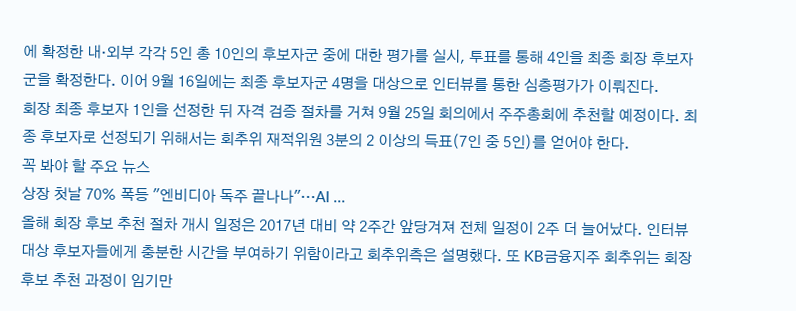에 확정한 내·외부 각각 5인 총 10인의 후보자군 중에 대한 평가를 실시, 투표를 통해 4인을 최종 회장 후보자군을 확정한다. 이어 9월 16일에는 최종 후보자군 4명을 대상으로 인터뷰를 통한 심층평가가 이뤄진다.
회장 최종 후보자 1인을 선정한 뒤 자격 검증 절차를 거쳐 9월 25일 회의에서 주주총회에 추천할 예정이다. 최종 후보자로 선정되기 위해서는 회추위 재적위원 3분의 2 이상의 득표(7인 중 5인)를 얻어야 한다.
꼭 봐야 할 주요 뉴스
상장 첫날 70% 폭등 "엔비디아 독주 끝나나"…AI ...
올해 회장 후보 추천 절차 개시 일정은 2017년 대비 약 2주간 앞당겨져 전체 일정이 2주 더 늘어났다. 인터뷰 대상 후보자들에게 충분한 시간을 부여하기 위함이라고 회추위측은 설명했다. 또 KB금융지주 회추위는 회장 후보 추천 과정이 임기만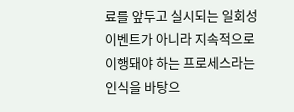료를 앞두고 실시되는 일회성 이벤트가 아니라 지속적으로 이행돼야 하는 프로세스라는 인식을 바탕으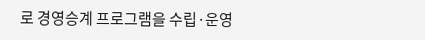로 경영승계 프로그램을 수립·운영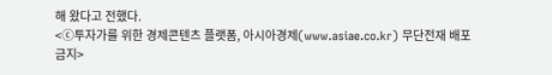해 왔다고 전했다.
<ⓒ투자가를 위한 경제콘텐츠 플랫폼, 아시아경제(www.asiae.co.kr) 무단전재 배포금지>